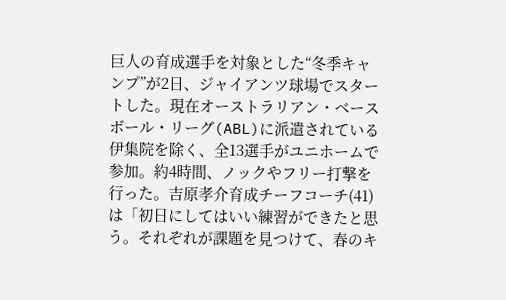巨人の育成選手を対象とした“冬季キャンプ”が2日、ジャイアンツ球場でスタートした。現在オーストラリアン・ベースボール・リーグ(ABL)に派遣されている伊集院を除く、全13選手がユニホームで参加。約4時間、ノックやフリー打撃を行った。吉原孝介育成チーフコーチ(41)は「初日にしてはいい練習ができたと思う。それぞれが課題を見つけて、春のキ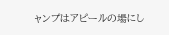ャンプはアピールの場にし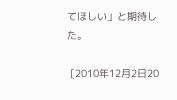てほしい」と期待した。

 [2010年12月2日20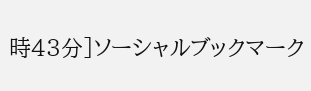時43分]ソーシャルブックマーク